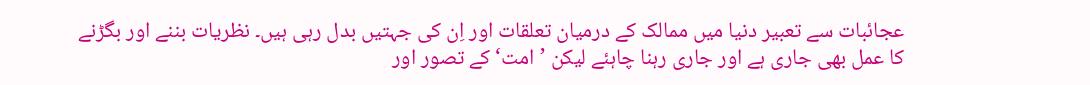عجائبات سے تعبیر دنیا میں ممالک کے درمیان تعلقات اور اِن کی جہتیں بدل رہی ہیں۔ نظریات بننے اور بگڑنے کا عمل بھی جاری ہے اور جاری رہنا چاہئے لیکن ’امت‘ کے تصور اور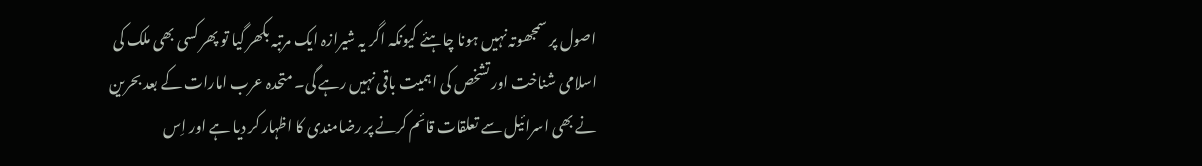اصول پر سمجھوتہ نہیں ہونا چاہئے کیونکہ اگر یہ شیرازہ ایک مرتبہ بکھر گیا تو پھر کسی بھی ملک کی اسلامی شناخت اور تشخص کی اہمیت باقی نہیں رہے گی۔ متحدہ عرب امارات کے بعد بحرین نے بھی اسرائیل سے تعلقات قائم کرنے پر رضامندی کا اظہار کر دیا ہے اور اِس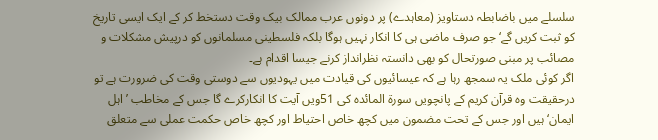سلسلے میں باضابطہ دستاویز (معاہدے) پر دونوں عرب ممالک بیک وقت دستخط کر کے ایک ایسی تاریخ کو ثبت کریں گے‘ جو صرف ماضی ہی کا انکار نہیں ہوگا بلکہ فلسطینی مسلمانوں کو درپیش مشکلات و مصائب پر مبنی صورتحال کو بھی دانستہ نظرانداز کرنے جیسا اقدام ہے۔
اگر کوئی ملک یہ سمجھ رہا ہے کہ عیسائیوں کی قیادت میں یہودیوں سے دوستی وقت کی ضرورت ہے تو درحقیقت وہ قرآن کریم کے پانچویں سورة المائدہ کی 51ویں آیت کا انکارکرے گا جس کے مخاطب ’اہل ایمان‘ ہیں اور جس کے تحت مضمون میں کچھ خاص احتیاط اور کچھ خاص حکمت عملی سے متعلق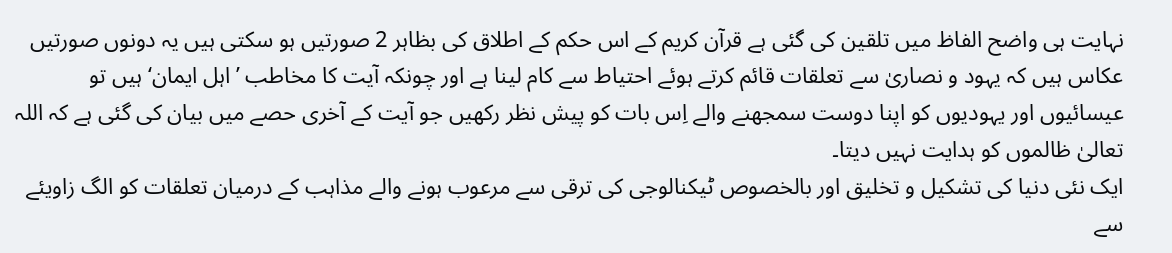نہایت ہی واضح الفاظ میں تلقین کی گئی ہے قرآن کریم کے اس حکم کے اطلاق کی بظاہر 2 صورتیں ہو سکتی ہیں یہ دونوں صورتیں عکاس ہیں کہ یہود و نصاریٰ سے تعلقات قائم کرتے ہوئے احتیاط سے کام لینا ہے اور چونکہ آیت کا مخاطب ’اہل ایمان‘ ہیں تو عیسائیوں اور یہودیوں کو اپنا دوست سمجھنے والے اِس بات کو پیش نظر رکھیں جو آیت کے آخری حصے میں بیان کی گئی ہے کہ اللہ تعالیٰ ظالموں کو ہدایت نہیں دیتا۔
ایک نئی دنیا کی تشکیل و تخلیق اور بالخصوص ٹیکنالوجی کی ترقی سے مرعوب ہونے والے مذاہب کے درمیان تعلقات کو الگ زاویئے سے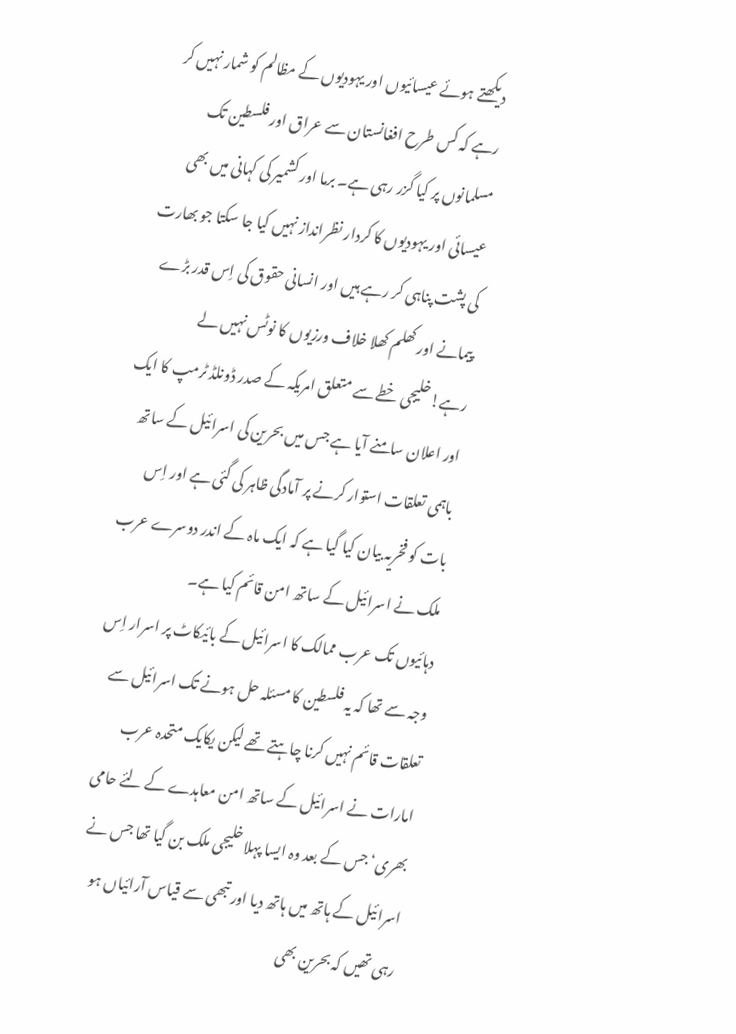دیکھتے ہوئے عیسائیوں اور یہودیوں کے مظالم کو شمار نہیں کر رہے کہ کس طرح افغانستان سے عراق اور فلسطین تک مسلمانوں پر کیا گزر رہی ہے۔ برما اور کشمیر کی کہانی میں بھی عیسائی اور یہودیوں کا کردار نظرانداز نہیں کیا جا سکتا جو بھارت کی پشت پناہی کر رہے ہیں اور انسانی حقوق کی اِس قدر بڑے پیمانے اور کھلم کھلا خلاف ورزیوں کا نوٹس نہیں لے رہے!خلیجی خطے سے متعلق امریکہ کے صدر ڈونلڈ ٹرمپ کا ایک اور اعلان سامنے آیا ہے جس میں بحرین کی اسرائیل کے ساتھ باہمی تعلقات استوار کرنے پر آمادگی ظاہر کی گئی ہے اور اِس بات کو فخریہ بیان کیا گیا ہے کہ ایک ماہ کے اندر دوسرے عرب ملک نے اسرائیل کے ساتھ امن قائم کیا ہے۔
دہائیوں تک عرب ممالک کا اسرائیل کے بائیکاٹ پر اسرار اِس وجہ سے تھا کہ یہ فلسطین کا مسئلہ حل ہونے تک اسرائیل سے تعلقات قائم نہیں کرنا چاہتے تھے لیکن یکایک متحدہ عرب امارات نے اسرائیل کے ساتھ امن معاہدے کے لئے حامی بھری‘ جس کے بعد وہ ایسا پہلا خلیجی ملک بن گیا تھا جس نے اسرائیل کے ہاتھ میں ہاتھ دیا اور تبھی سے قیاس آرائیاں ہو رہی تھیں کہ بحرین بھی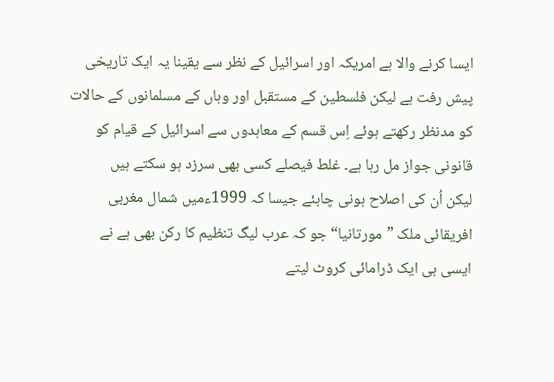ایسا کرنے والا ہے امریکہ اور اسرائیل کے نظر سے یقینا یہ ایک تاریخی پیش رفت ہے لیکن فلسطین کے مستقبل اور وہاں کے مسلمانوں کے حالات کو مدنظر رکھتے ہوئے اِس قسم کے معاہدوں سے اسرائیل کے قیام کو قانونی جواز مل رہا ہے۔ غلط فیصلے کسی بھی سرزد ہو سکتے ہیں
لیکن اُن کی اصلاح ہونی چاہئے جیسا کہ 1999ءمیں شمال مغربی افریقائی ملک ”مورتانیا“ جو کہ عرب لیگ تنظیم کا رکن بھی ہے نے ایسی ہی ایک ڈرامائی کروٹ لیتے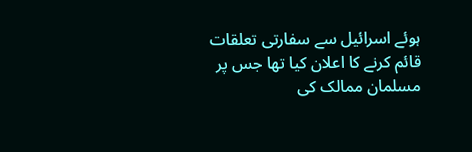ہوئے اسرائیل سے سفارتی تعلقات قائم کرنے کا اعلان کیا تھا جس پر مسلمان ممالک کی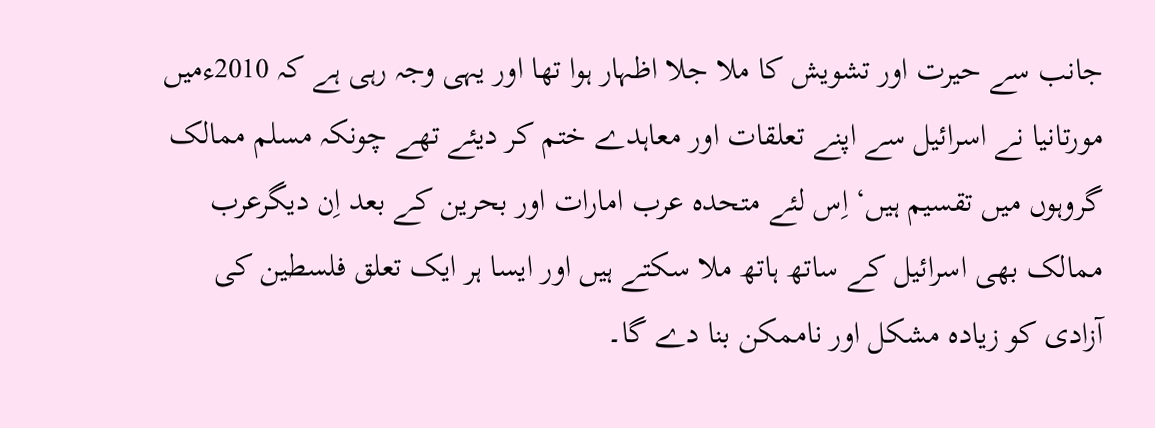جانب سے حیرت اور تشویش کا ملا جلا اظہار ہوا تھا اور یہی وجہ رہی ہے کہ 2010ءمیں مورتانیا نے اسرائیل سے اپنے تعلقات اور معاہدے ختم کر دیئے تھے چونکہ مسلم ممالک گروہوں میں تقسیم ہیں‘ اِس لئے متحدہ عرب امارات اور بحرین کے بعد اِن دیگرعرب ممالک بھی اسرائیل کے ساتھ ہاتھ ملا سکتے ہیں اور ایسا ہر ایک تعلق فلسطین کی آزادی کو زیادہ مشکل اور ناممکن بنا دے گا۔